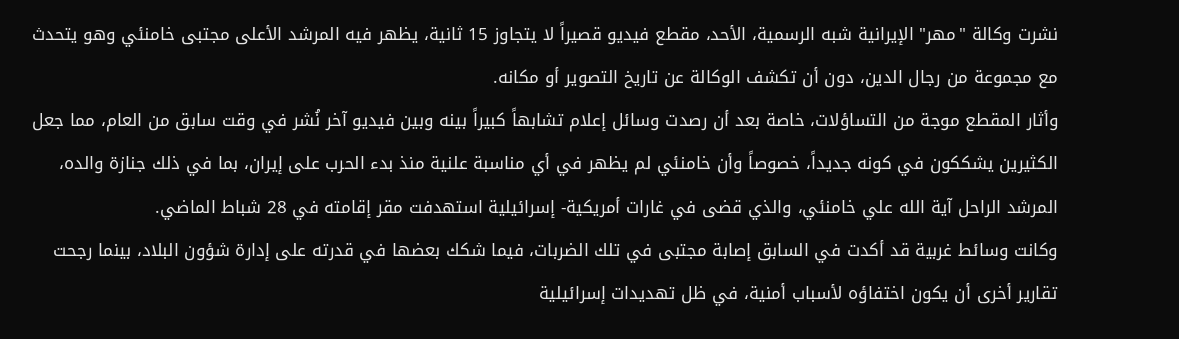نشرت وكالة "مهر" الإيرانية شبه الرسمية، الأحد، مقطع فيديو قصيراً لا يتجاوز 15 ثانية، يظهر فيه المرشد الأعلى مجتبى خامنئي وهو يتحدث مع مجموعة من رجال الدين، دون أن تكشف الوكالة عن تاريخ التصوير أو مكانه.
وأثار المقطع موجة من التساؤلات، خاصة بعد أن رصدت وسائل إعلام تشابهاً كبيراً بينه وبين فيديو آخر نُشر في وقت سابق من العام، مما جعل الكثيرين يشككون في كونه جديداً، خصوصاً وأن خامنئي لم يظهر في أي مناسبة علنية منذ بدء الحرب على إيران، بما في ذلك جنازة والده، المرشد الراحل آية الله علي خامنئي، والذي قضى في غارات أمريكية- إسرائيلية استهدفت مقر إقامته في 28 شباط الماضي.
وكانت وسائط غربية قد أكدت في السابق إصابة مجتبى في تلك الضربات، فيما شكك بعضها في قدرته على إدارة شؤون البلاد، بينما رجحت تقارير أخرى أن يكون اختفاؤه لأسباب أمنية، في ظل تهديدات إسرائيلية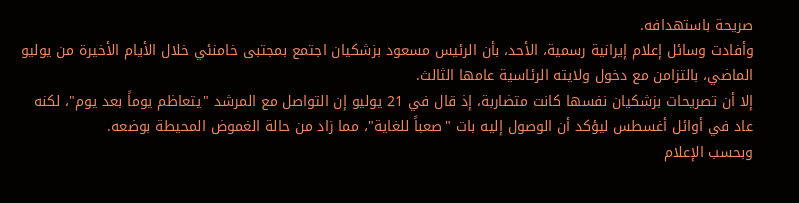صريحة باستهدافه.
وأفادت وسائل إعلام إيرانية رسمية، الأحد، بأن الرئيس مسعود بزشكيان اجتمع بمجتبى خامنئي خلال الأيام الأخيرة من يوليو الماضي، بالتزامن مع دخول ولايته الرئاسية عامها الثالث.
إلا أن تصريحات بزشكيان نفسها كانت متضاربة، إذ قال في 21 يوليو إن التواصل مع المرشد "يتعاظم يوماً بعد يوم"، لكنه عاد في أوائل أغسطس ليؤكد أن الوصول إليه بات "صعباً للغاية"، مما زاد من حالة الغموض المحيطة بوضعه.
وبحسب الإعلام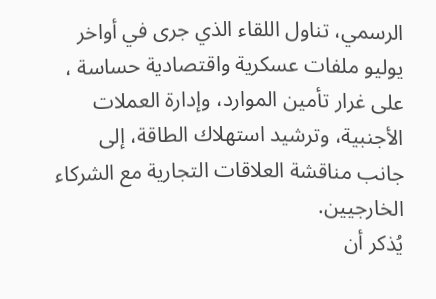الرسمي، تناول اللقاء الذي جرى في أواخر يوليو ملفات عسكرية واقتصادية حساسة ، على غرار تأمين الموارد، وإدارة العملات الأجنبية، وترشيد استهلاك الطاقة، إلى جانب مناقشة العلاقات التجارية مع الشركاء الخارجيين.
يُذكر أن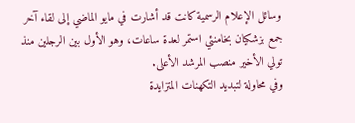وسائل الإعلام الرسمية كانت قد أشارت في مايو الماضي إلى لقاء آخر جمع بزشكيان بخامنئي استمر لعدة ساعات، وهو الأول بين الرجلين منذ تولي الأخير منصب المرشد الأعلى.
وفي محاولة لتبديد التكهنات المتزايدة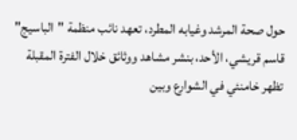حول صحة المرشد وغيابه المطرد، تعهد نائب منظمة "الباسيج" قاسم قريشي، الأحد، بنشر مشاهد ووثائق خلال الفترة المقبلة تظهر خامنئي في الشوارع وبين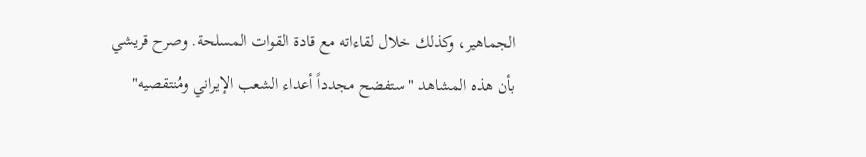الجماهير، وكذلك خلال لقاءاته مع قادة القوات المسلحة. وصرح قريشي بأن هذه المشاهد "ستفضح مجدداً أعداء الشعب الإيراني ومُنتقصيه"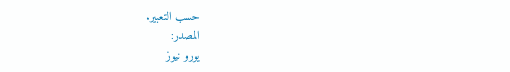حسب التعبير.
المصدر:
يورو نيوز